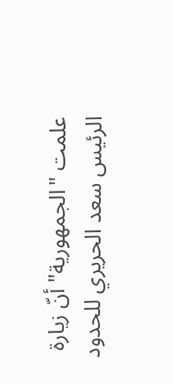علمت "الجمهورية" أنّ زيارة الرئيس سعد الحريري للحدود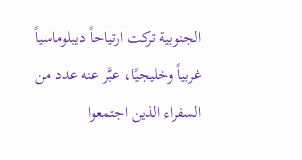الجنوبية تركت ارتياحاً ديبلوماسياً غربياً وخليجيًا، عبَّر عنه عدد من السفراء الذين اجتمعوا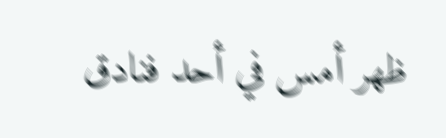ظهر أمس في أحد فنادق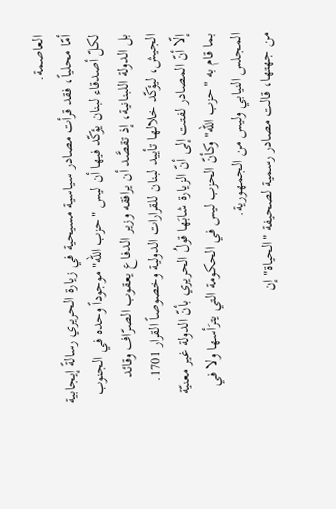العاصمة.
أمّا محلياً، فقد قرأت مصادر سياسية مسيحية في زيارة الحريري رسالةً إيجابية لكلّ أصدقاء لبنان يؤكّد فيها أن ليس "حزب الله" موجوداً وحده في الجنوب بل الدولة اللبنانية، إذ تقصَّد أن يرافقه وزير الدفاع يعقوب الصرّاف وقائد الجيش، ليؤكّد خلالها تأييد لبنان للقرارات الدولية وخصوصاً القرار 1701.
إلّا أنّ المصادر لفتت إلى أنّ الزيارة شابَها قولُ الحريري بأنّ الدولة غير معنيّة بما قام به "حزب الله" وكأنّ الحزب ليس في الحكومة التي يترَأسها ولا في المجلس النيابي وليس من الجمهورية.
من جهتها، قالت مصادر رسمية لصحيفة "الحياة" إن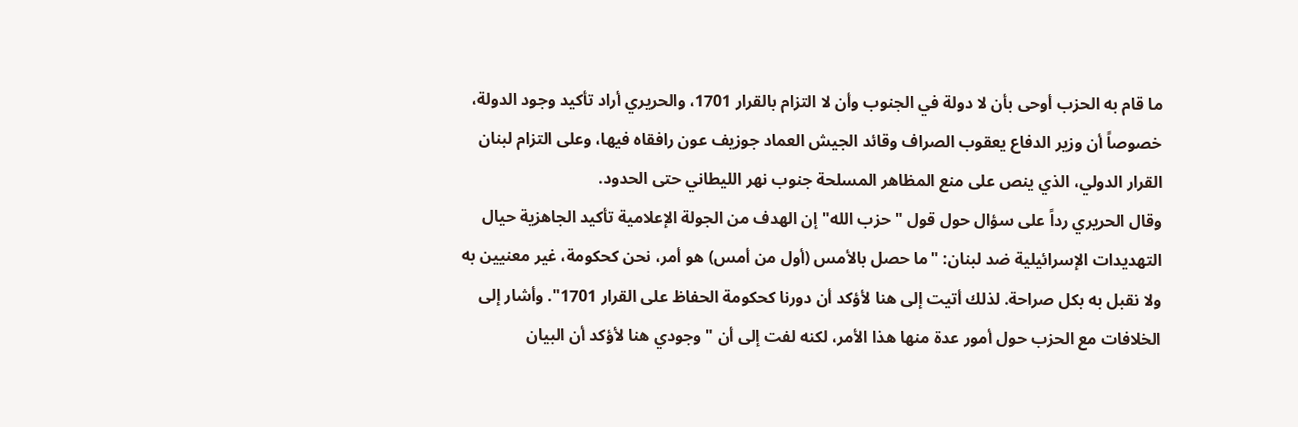ما قام به الحزب أوحى بأن لا دولة في الجنوب وأن لا التزام بالقرار 1701، والحريري أراد تأكيد وجود الدولة، خصوصاً أن وزير الدفاع يعقوب الصراف وقائد الجيش العماد جوزيف عون رافقاه فيها، وعلى التزام لبنان القرار الدولي، الذي ينص على منع المظاهر المسلحة جنوب نهر الليطاني حتى الحدود.
وقال الحريري رداً على سؤال حول قول "حزب الله" إن الهدف من الجولة الإعلامية تأكيد الجاهزية حيال التهديدات الإسرائيلية ضد لبنان: "ما حصل بالأمس (أول من أمس) هو أمر، نحن كحكومة، غير معنيين به ولا نقبل به بكل صراحة. لذلك أتيت إلى هنا لأؤكد أن دورنا كحكومة الحفاظ على القرار 1701". وأشار إلى الخلافات مع الحزب حول أمور عدة منها هذا الأمر، لكنه لفت إلى أن "وجودي هنا لأؤكد أن البيان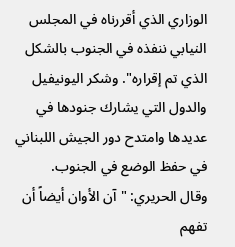الوزاري الذي أقررناه في المجلس النيابي ننفذه في الجنوب بالشكل الذي تم إقراره". وشكر اليونيفيل والدول التي يشارك جنودها في عديدها وامتدح دور الجيش اللبناني في حفظ الوضع في الجنوب.
وقال الحريري: "آن الأوان أيضاً أن تفهم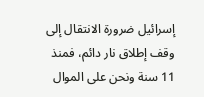إسرائيل ضرورة الانتقال إلى وقف إطلاق نار دائم، فمنذ 11 سنة ونحن على الموال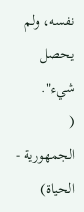نفسه، ولم يحصل شيء".
(
الجمهورية -
الحياة)